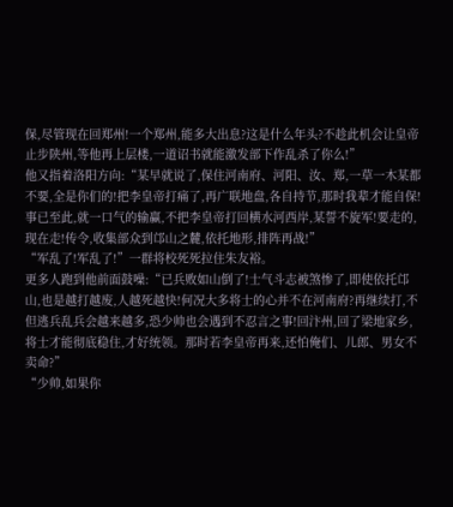保,尽管现在回郑州!一个郑州,能多大出息?这是什么年头?不趁此机会让皇帝止步陕州,等他再上层楼,一道诏书就能激发部下作乱杀了你么!”
他又指着洛阳方向:“某早就说了,保住河南府、河阳、汝、郑,一草一木某都不要,全是你们的!把李皇帝打痛了,再广联地盘,各自持节,那时我辈才能自保!事已至此,就一口气的输赢,不把李皇帝打回横水河西岸,某誓不旋军!要走的,现在走!传令,收集部众到邙山之麓,依托地形,排阵再战!”
“军乱了!军乱了!”一群将校死死拉住朱友裕。
更多人跑到他前面鼓噪:“已兵败如山倒了!士气斗志被煞惨了,即使依托邙山,也是越打越废,人越死越快!何况大多将士的心并不在河南府?再继续打,不但逃兵乱兵会越来越多,恐少帅也会遇到不忍言之事!回汴州,回了梁地家乡,将士才能彻底稳住,才好统领。那时若李皇帝再来,还怕俺们、儿郎、男女不卖命?”
“少帅,如果你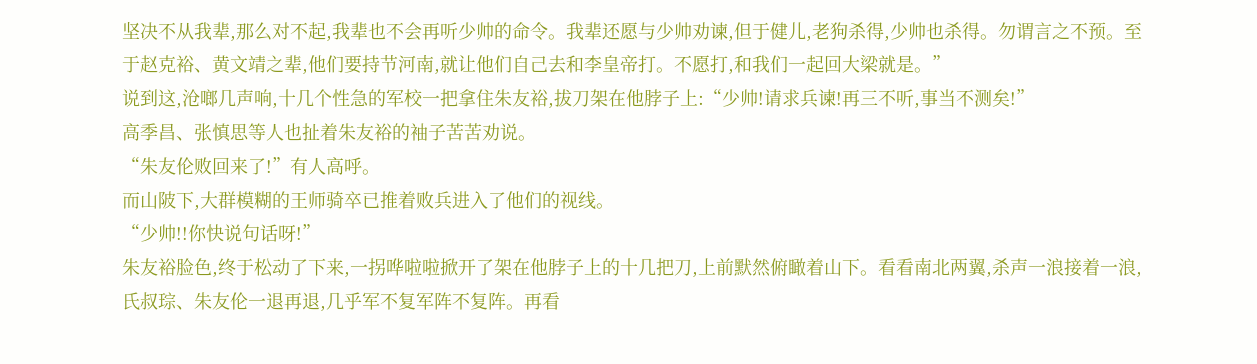坚决不从我辈,那么对不起,我辈也不会再听少帅的命令。我辈还愿与少帅劝谏,但于健儿,老狗杀得,少帅也杀得。勿谓言之不预。至于赵克裕、黄文靖之辈,他们要持节河南,就让他们自己去和李皇帝打。不愿打,和我们一起回大梁就是。”
说到这,沧啷几声响,十几个性急的军校一把拿住朱友裕,拔刀架在他脖子上:“少帅!请求兵谏!再三不听,事当不测矣!”
高季昌、张慎思等人也扯着朱友裕的袖子苦苦劝说。
“朱友伦败回来了!”有人高呼。
而山陂下,大群模糊的王师骑卒已推着败兵进入了他们的视线。
“少帅!!你快说句话呀!”
朱友裕脸色,终于松动了下来,一拐哗啦啦掀开了架在他脖子上的十几把刀,上前默然俯瞰着山下。看看南北两翼,杀声一浪接着一浪,氏叔琮、朱友伦一退再退,几乎军不复军阵不复阵。再看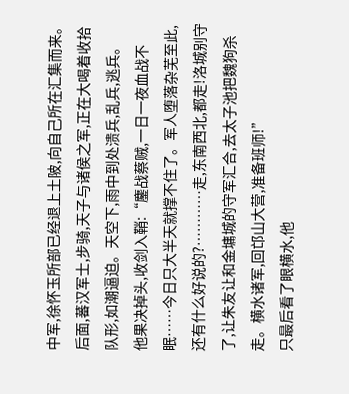中军,徐怀玉所部已经退上土陂,向自己所在汇集而来。后面,蕃汉军士,步骑,天子与诸侯之军,正在大喝着收拾队形,如潮逼迫。天空下,雨中到处溃兵,乱兵,逃兵。
他果决掉头,收剑入鞘:“鏖战蔡贼,一日一夜血战不眠……今日只大半天就撑不住了。军人堕落杂芜至此,还有什么好说的?…………走,东南西北,都走!洛城别守了,让朱友让和金墉城的守军汇合,去太子池把魏狗杀走。横水诸军,回邙山大营,准备班师!”
只最后看了眼横水,他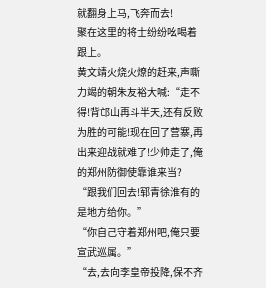就翻身上马,飞奔而去!
聚在这里的将士纷纷吆喝着跟上。
黄文靖火烧火燎的赶来,声嘶力竭的朝朱友裕大喊:“走不得!背邙山再斗半天,还有反败为胜的可能!现在回了营寨,再出来迎战就难了!少帅走了,俺的郑州防御使靠谁来当?
“跟我们回去!郓青徐淮有的是地方给你。”
“你自己守着郑州吧,俺只要宣武巡属。”
“去,去向李皇帝投降,保不齐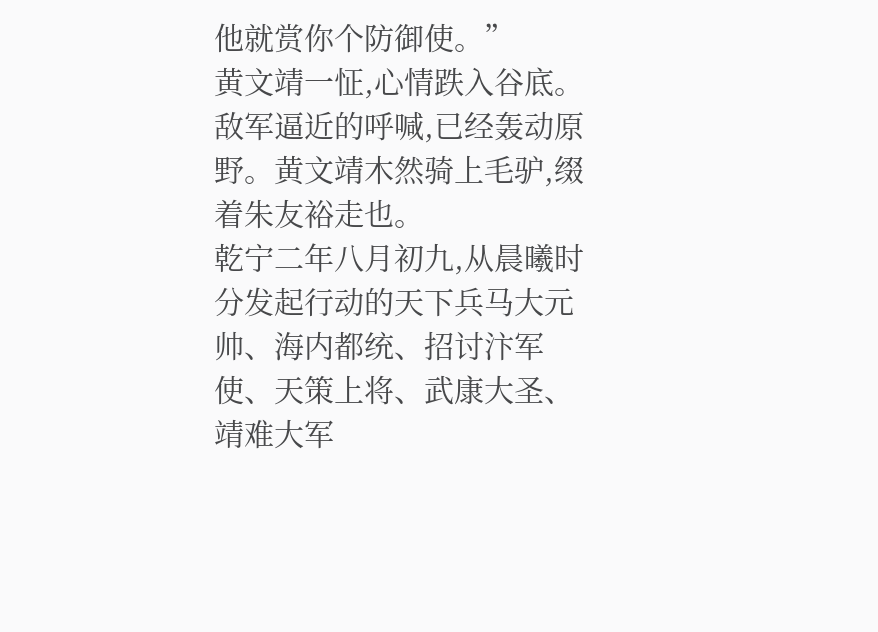他就赏你个防御使。”
黄文靖一怔,心情跌入谷底。敌军逼近的呼喊,已经轰动原野。黄文靖木然骑上毛驴,缀着朱友裕走也。
乾宁二年八月初九,从晨曦时分发起行动的天下兵马大元帅、海内都统、招讨汴军使、天策上将、武康大圣、靖难大军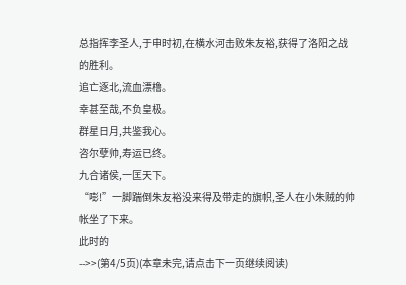总指挥李圣人,于申时初,在横水河击败朱友裕,获得了洛阳之战的胜利。
追亡逐北,流血漂橹。
幸甚至哉,不负皇极。
群星日月,共鉴我心。
咨尔孽帅,寿运已终。
九合诸侯,一匡天下。
“嘭!”一脚踹倒朱友裕没来得及带走的旗帜,圣人在小朱贼的帅帐坐了下来。
此时的
-->>(第4/5页)(本章未完,请点击下一页继续阅读)